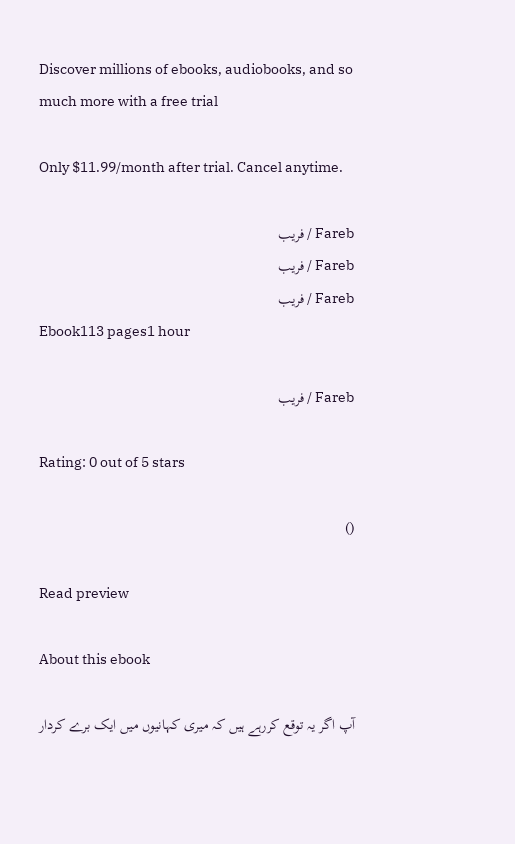Discover millions of ebooks, audiobooks, and so much more with a free trial

Only $11.99/month after trial. Cancel anytime.

Fareb / فریب
Fareb / فریب
Fareb / فریب
Ebook113 pages1 hour

Fareb / فریب

Rating: 0 out of 5 stars

()

Read preview

About this ebook

آپ اگر یہ توقع کررہے ہیں کہ میری کہانیوں میں ایک برے کردار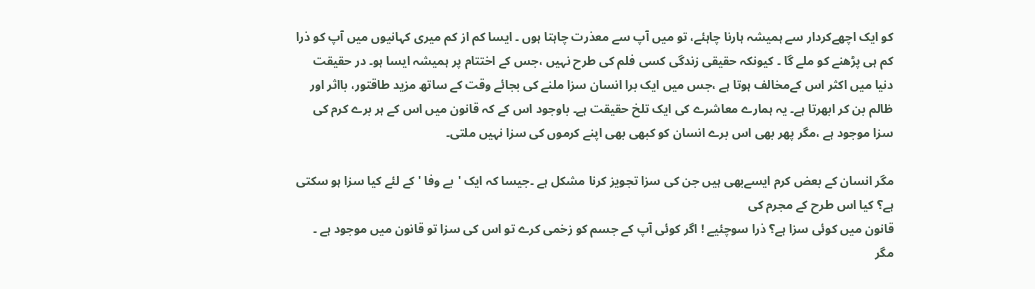کو ایک اچھےکردار سے ہمیشہ ہارنا چاہئے، تو میں آپ سے معذرت چاہتا ہوں ۔ ایسا کم از کم میری کہانیوں میں آپ کو ذرا کم ہی پڑھنے کو ملے گا ۔ کیونکہ حقیقی زندگی کسی فلم کی طرح نہیں ،جس کے اختتام پر ہمیشہ ایسا ہو۔ در حقیقت دنیا میں اکثر اس کےمخالف ہوتا ہے ،جس میں ایک برا انسان سزا ملنے کی بجائے وقت کے ساتھ مزید طاقتور، بااثر اور ظالم بن کر ابھرتا ہے۔ یہ ہمارے معاشرے کی ایک تلخ حقیقت ہے۔ باوجود اس کے کہ قانون میں اس کے ہر برے کرم کی سزا موجود ہے ،مگر پھر بھی اس برے انسان کو کبھی بھی اپنے کرموں کی سزا نہیں ملتی۔

مگر انسان کے بعض کرم ایسےبھی ہیں جن کی سزا تجویز کرنا مشکل ہے ۔جیسا کہ ایک 'بے وفا ' کے لئے کیا سزا ہو سکتی ہے؟ کیا اس طرح کے مجرم کی
قانون میں کوئی سزا ہے؟ ذرا سوچئیے ! اگر کوئی آپ کے جسم کو زخمی کرے تو اس کی سزا تو قانون میں موجود ہے ۔ مگر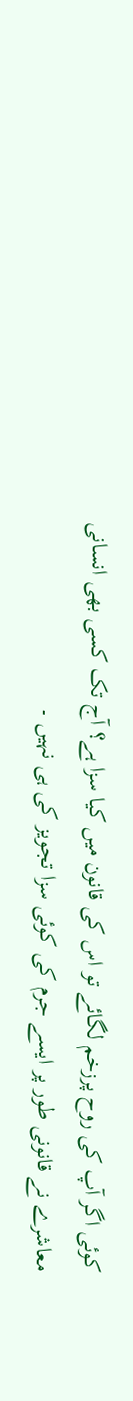کوئی اگر آپ کی روح پرزخم لگائے تو اس کی قانون میں کیا سزا ہے؟ آج تک کسی بھی انسانی معاشرے نے قانونی طور پر ایسے جرم کی کوئی سزا تجویز کی ہی نہیں ۔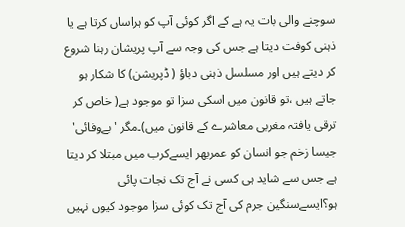سوچنے والی بات یہ ہے کے اگر کوئی آپ کو ہراساں کرتا ہے یا ذہنی کوفت دیتا ہے جس کی وجہ سے آپ پریشان رہنا شروع کر دیتے ہیں اور مسلسل ذہنی دباؤ ( ڈپریشن) کا شکار ہو جاتے ہیں ،تو قانون میں اسکی سزا تو موجود ہے( خاص کر ترقی یافتہ مغربی معاشرے کے قانون میں)۔مگر 'بےوفائی' جیسا زخم جو انسان کو عمربھر ایسےکرب میں مبتلا کر دیتا ہے جس سے شاید ہی کسی نے آج تک نجات پائی ہو؟ایسےسنگین جرم کی آج تک کوئی سزا موجود کیوں نہیں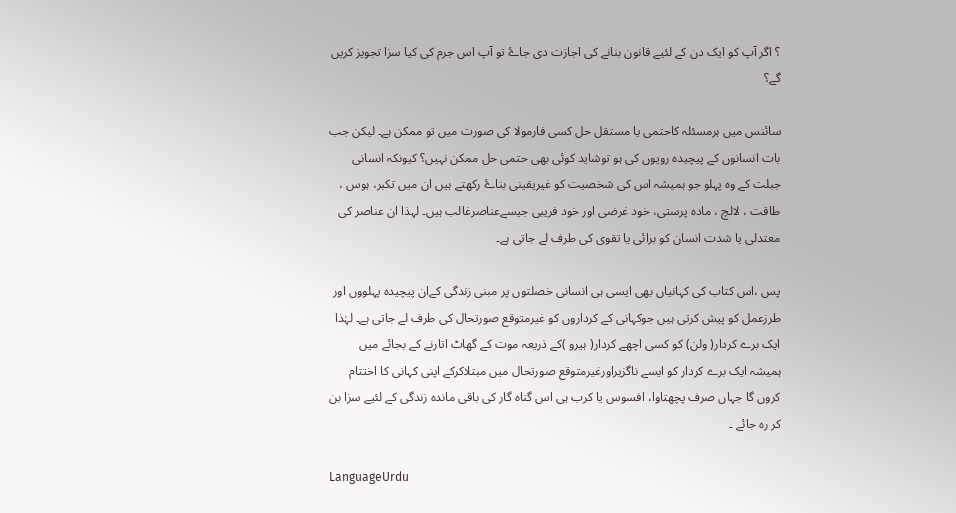؟ اگر آپ کو ایک دن کے لئیے قانون بنانے کی اجازت دی جاۓ تو آپ اس جرم کی کیا سزا تجویز کریں گے؟

سائنس میں ہرمسئلہ کاحتمی یا مستقل حل کسی فارمولا کی صورت میں تو ممکن ہے۔ لیکن جب بات انسانوں کے پیچیدہ رویوں کی ہو توشاید کوئی بھی حتمی حل ممکن نہیں؟ کیونکہ انسانی جبلت کے وہ پہلو جو ہمیشہ اس کی شخصیت کو غیریقینی بناۓ رکھتے ہیں ان میں تکبر، ہوس ، طاقت ، لالچ ، مادہ پرستی، خود غرضی اور خود فریبی جیسےعناصرغالب ہیں۔ لہذا ان عناصر کی معتدلی یا شدت انسان کو برائی یا تقوی کی طرف لے جاتی ہے۔

پس ،اس کتاب کی کہانیاں بھی ایسی ہی انسانی خصلتوں پر مبنی زندگی کےان پیچیدہ پہلووں اور طرزعمل کو پیش کرتی ہیں جوکہانی کے کرداروں کو غیرمتوقع صورتحال کی طرف لے جاتی ہے۔ لہٰذا ایک برے کردار( ولن) کو کسی اچھے کردار( ہیرو )کے ذریعہ موت کے گھاٹ اتارنے کے بجائے میں ہمیشہ ایک برے کردار کو ایسے ناگزیراورغیرمتوقع صورتحال میں مبتلاکرکے اپنی کہانی کا اختتام کروں گا جہاں صرف پچھتاوا، افسوس یا کرب ہی اس گناہ گار کی باقی ماندہ زندگی کے لئیے سزا بن کر رہ جائے ۔

LanguageUrdu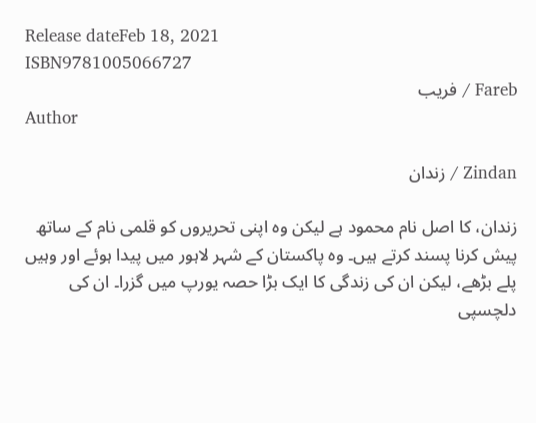Release dateFeb 18, 2021
ISBN9781005066727
Fareb / فریب
Author

Zindan / زندان

زندان، کا اصل نام محمود ہے لیکن وہ اپنی تحریروں کو قلمی نام کے ساتھ پیش کرنا پسند کرتے ہیں۔ وہ پاکستان کے شہر لاہور میں پیدا ہوئے اور وہیں پلے بڑھے، لیکن ان کی زندگی کا ایک بڑا حصہ یورپ میں گزرا۔ ان کی دلچسپی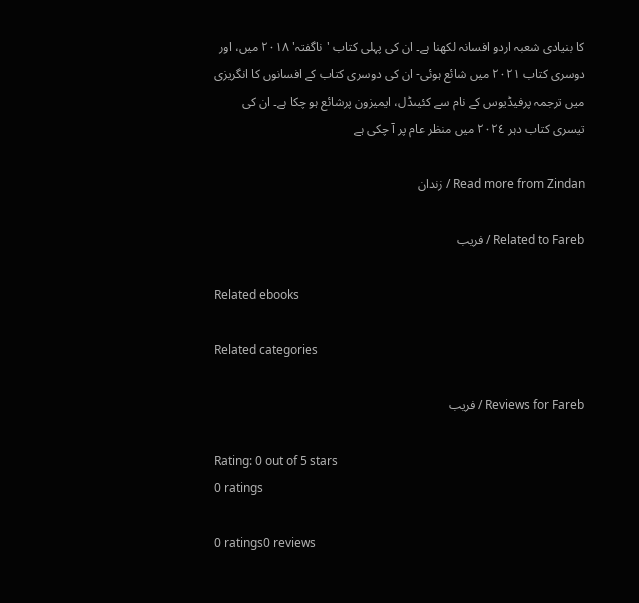کا بنیادی شعبہ اردو افسانہ لکھنا ہے۔ ان کی پہلی کتاب 'ناگفتہ' ٢٠١٨ میں، اور دوسری کتاب ٢٠٢١ میں شائع ہوئی- ان کی دوسری کتاب کے افسانوں کا انگریزی میں ترجمہ پرفیڈیوس کے نام سے کئیںڈل، ایمیزون پرشائع ہو چکا ہے۔ ان کی تیسری کتاب دہر ٢٠٢٤ میں منظر عام پر آ چکی ہے

Read more from Zindan / زندان

Related to Fareb / فریب

Related ebooks

Related categories

Reviews for Fareb / فریب

Rating: 0 out of 5 stars
0 ratings

0 ratings0 reviews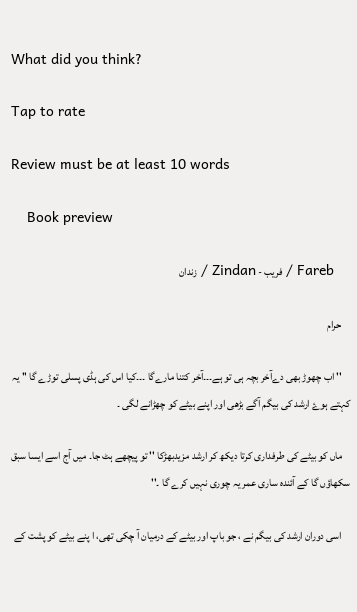What did you think?

Tap to rate

Review must be at least 10 words

    Book preview

    Fareb / فریب - Zindan / زندان

    حرام

    '' اب چھوڑ بھی دےآخر بچہ ہی تو ہے۔۔۔آخر کتنا مارےگا ۔۔۔کیا اس کی ہڈی پسلی توڑے گا '' یہ کہتے ہوۓ ارشد کی بیگم آگے بڑھی اور اپنے بیٹے کو چھڑانے لگی ۔

    ماں کو بیٹے کی طرفداری کرتا دیکھ کر ارشد مزیدبھڑکا '' تو پیچھے ہٹ جا۔ میں آج اسے ایسا سبق سکھاؤں گا کے آئندہ ساری عمر یہ چوری نہیں کرے گا ۔''

    اسی دوران ارشد کی بیگم نے ، جو باپ اور بیٹے کے درمیان آ چکی تھی، ا پنے بیٹے کو پشت کے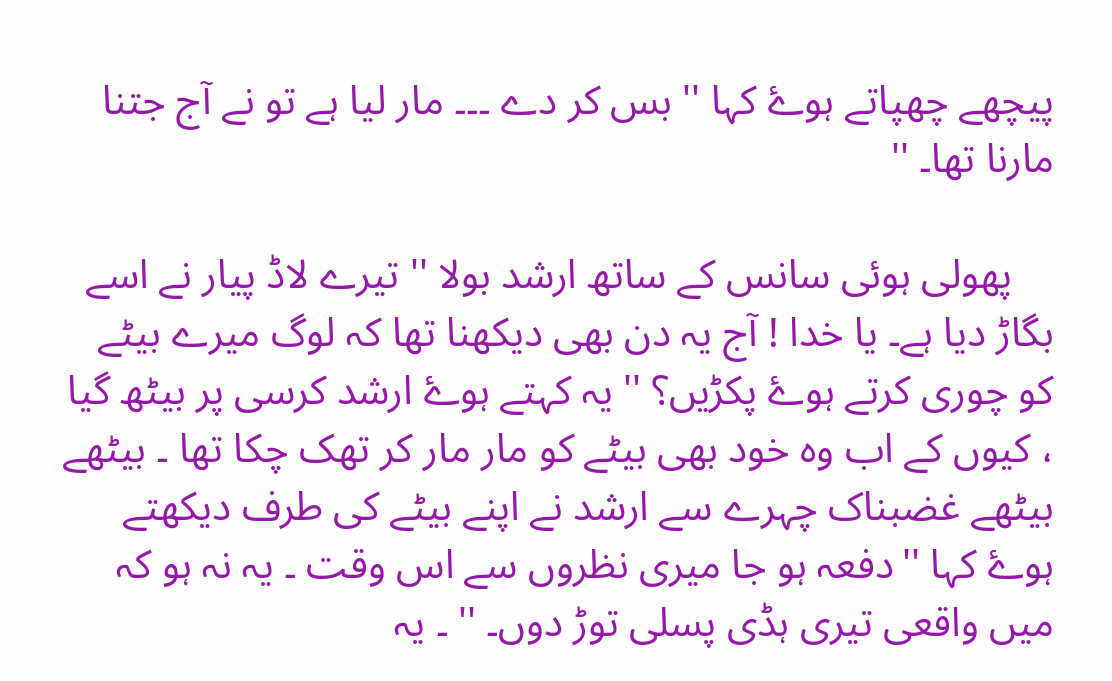پیچهے چھپاتے ہوۓ کہا '' بس کر دے ۔۔۔ مار لیا ہے تو نے آج جتنا مارنا تھا۔ ''

    پھولی ہوئی سانس کے ساتھ ارشد بولا '' تیرے لاڈ پیار نے اسے بگاڑ دیا ہے۔ یا خدا ! آج یہ دن بھی دیکھنا تھا کہ لوگ میرے بیٹے کو چوری کرتے ہوۓ پکڑیں؟ '' یہ کہتے ہوۓ ارشد کرسی پر بیٹھ گیا ، کیوں کے اب وہ خود بھی بیٹے کو مار مار کر تھک چکا تھا ۔ بیٹھے بیٹھے غضبناک چہرے سے ارشد نے اپنے بیٹے کی طرف دیکھتے ہوۓ کہا ''دفعہ ہو جا میری نظروں سے اس وقت ۔ یہ نہ ہو کہ میں واقعی تیری ہڈی پسلی توڑ دوں۔ '' ۔ یہ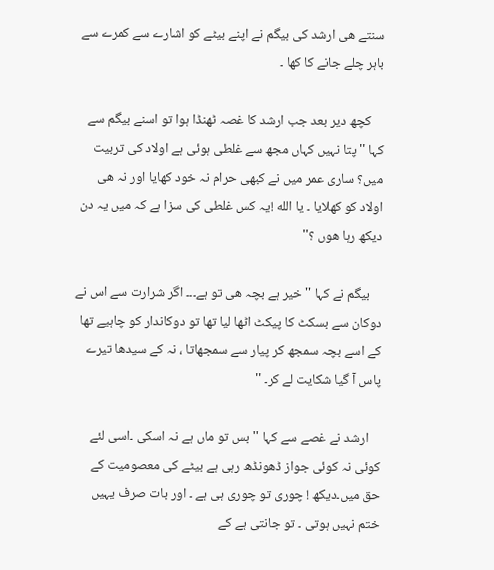سنتے ھی ارشد کی بیگم نے اپنے بیٹے کو اشارے سے کمرے سے باہر چلے جانے کا کھا ۔

    کچھ دیر بعد جب ارشد کا غصہ ٹھنڈا ہوا تو اسنے بیگم سے کہا '' پتا نہیں کہاں مجھ سے غلطی ہوئی ہے اولاد کی تربیت میں؟ ساری عمر میں نے کبھی حرام نہ خود کھایا اور نہ ھی اولاد کو کھلایا ۔ یا الله !یہ کس غلطی کی سزا ہے کہ میں یہ دن دیکھ رہا ھوں ؟''

    بیگم نے کہا '' خیر ہے بچہ ھی تو ہے۔۔۔ اگر شرارت سے اس نے دوکان سے بسکٹ کا پیکٹ اٹھا لیا تھا تو دوکاندار کو چاہیے تھا کے اسے بچہ سمجھ کر پیار سے سمجھاتا ، نہ کے سیدھا تیرے پاس آ گیا شکایت لے کر۔ ''

    ارشد نے غصے سے کہا '' بس تو ماں ہے نہ اسکی ۔اسی لئے کوئی نہ کوئی جواز ڈھونڈھ رہی ہے بیٹے کی معصومیت کے حق میں۔دیکھ ! چوری تو چوری ہی ہے ۔ اور بات صرف یہیں ختم نہیں ہوتی ۔ تو جانتی ہے کے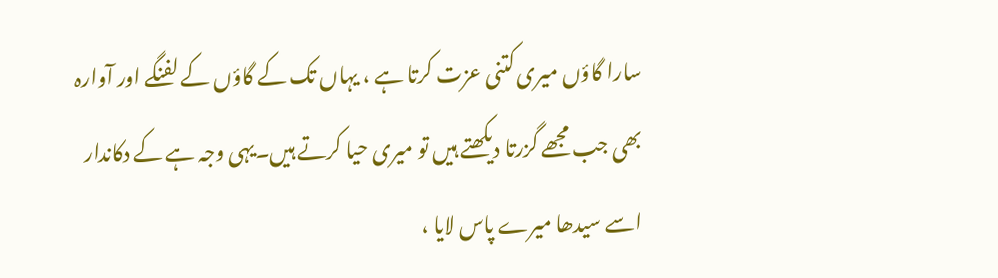سارا گاؤں میری کتنی عزت کرتا ہے ، یہاں تک کے گاؤں کے لفنگے اور آوارہ بھی جب مجھے گزرتا دیکھتے ہیں تو میری حیا کرتے ہیں۔یہی وجہ ہے کے دکاندار اسے سیدھا میرے پاس لایا ،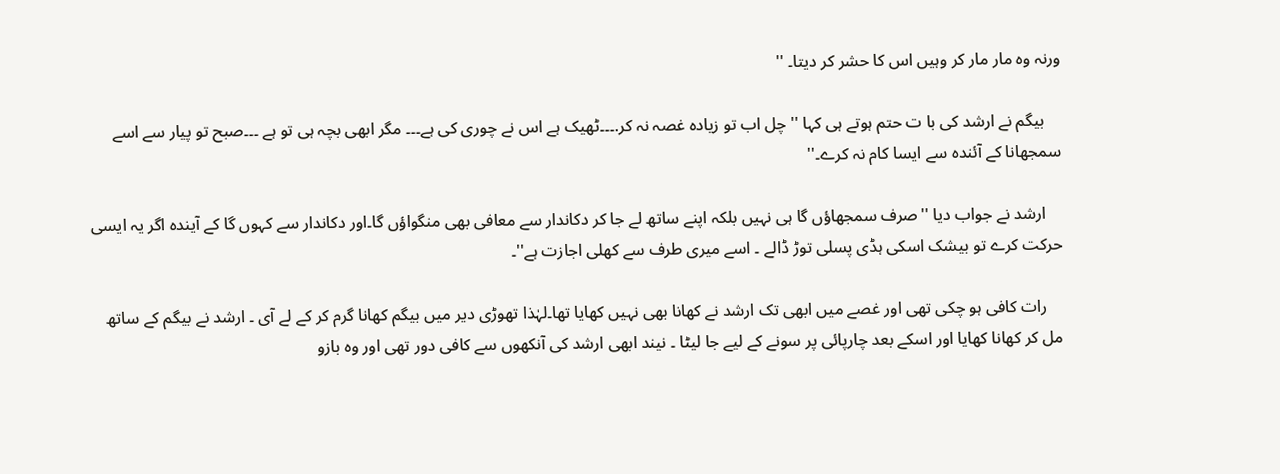ورنہ وہ مار مار کر وہیں اس کا حشر کر دیتا۔ ''

    بیگم نے ارشد کی با ت حتم ہوتے ہی کہا '' چل اب تو زیادہ غصہ نہ کر.۔۔۔ٹھیک ہے اس نے چوری کی ہے۔۔۔ مگر ابھی بچہ ہی تو ہے ۔۔۔صبح تو پیار سے اسے سمجھانا کے آئندہ سے ایسا کام نہ کرے۔''

    ارشد نے جواب دیا ''صرف سمجھاؤں گا ہی نہیں بلکہ اپنے ساتھ لے جا کر دکاندار سے معافی بھی منگواؤں گا۔اور دکاندار سے کہوں گا کے آیندہ اگر یہ ایسی حرکت کرے تو بیشک اسکی ہڈی پسلی توڑ ڈالے ۔ اسے میری طرف سے کھلی اجازت ہے''۔

    رات کافی ہو چکی تھی اور غصے میں ابھی تک ارشد نے کھانا بھی نہیں کھایا تھا۔لہٰذا تھوڑی دیر میں بیگم کھانا گرم کر کے لے آی ۔ ارشد نے بیگم کے ساتھ مل کر کھانا کھایا اور اسکے بعد چارپائی پر سونے کے لیے جا لیٹا ۔ نیند ابھی ارشد کی آنکھوں سے کافی دور تھی اور وہ بازو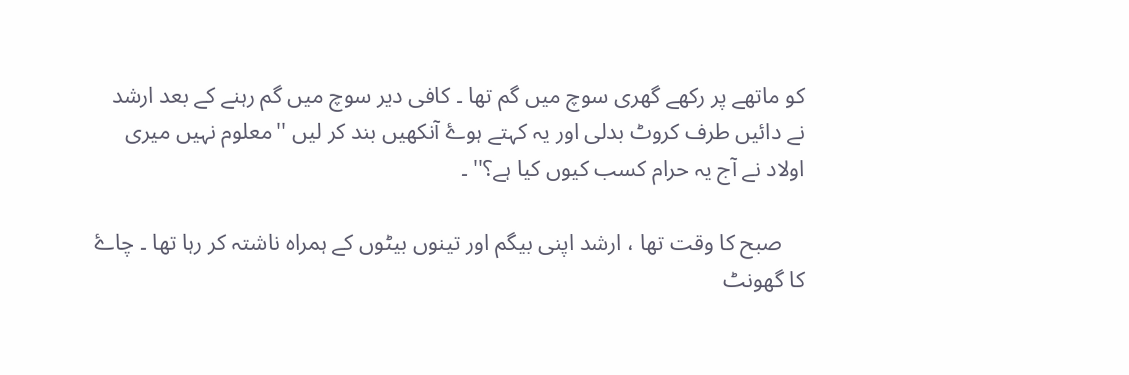کو ماتھے پر رکھے گھری سوچ میں گم تھا ۔ کافی دیر سوچ میں گم رہنے کے بعد ارشد نے دائیں طرف کروٹ بدلی اور یہ کہتے ہوۓ آنکھیں بند کر لیں ''معلوم نہیں میری اولاد نے آج یہ حرام کسب کیوں کیا ہے؟'' ۔

    صبح کا وقت تھا ، ارشد اپنی بیگم اور تینوں بیٹوں کے ہمراہ ناشتہ کر رہا تھا ۔ چاۓ کا گھونٹ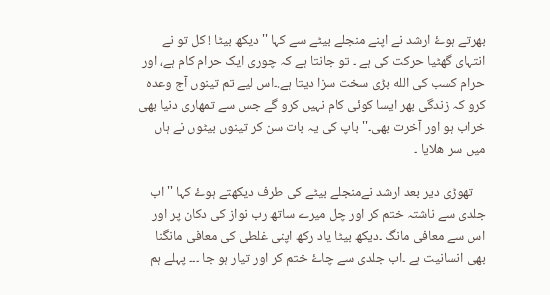بھرتے ہوۓ ارشد نے اپنے منجلے بیٹے سے کہا ''دیکھ بیٹا ! کل تو نے انتہای گھٹیا حرکت کی ہے ۔ تو جانتا ہے کہ چوری ایک حرام کام ہے، اور حرام کسب کی الله بڑی سخت سزا دیتا ہے.۔اس لیے تم تینوں آج وعدہ کرو کہ زندگی بھر ایسا کوئی کام نہیں کرو گے جس سے تمھاری دنیا بھی خراب ہو اور آخرت بھی۔'' باپ کی یہ بات سن کر تینوں بیٹوں نے ہاں میں سر ھلایا ۔

    تھوڑی دیر بعد ارشد نےمنجلے بیٹے کی طرف دیکھتے ہوۓ کہا '' اب جلدی سے ناشتہ ختم کر اور چل میرے ساتھ رب نواز کی دکان پر اور اس سے معافی مانگ ۔دیکھ بیٹا یاد رکھ اپنی غلطی کی معافی مانگنا بھی انسانیت ہے ۔اب جلدی سے چاۓ ختم کر اور تیار ہو جا ۔۔۔ پہلے ہم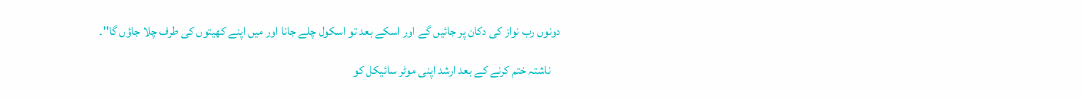دونوں رب نواز کی دکان پر جائیں گے اور اسکے بعد تو اسکول چلے جانا اور میں اپنے کھیتوں کی طرف چلا جاؤں گا''۔

    ناشتہ ختم کرنے کے بعد ارشد اپنی موٹر سائیکل کو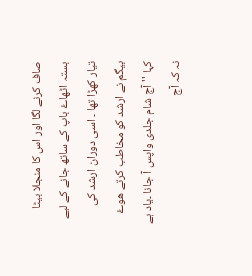صاف کرنے لگا اور اس کا منجلا بیٹا بستہ اٹھاۓ باپ کے ساتھ جانے کے لیے تیار کھڑا تھا ۔ اسی دوران ارشد کی بیگم نے ارشد کو مخاطب کرتے ھوۓ کہا '' آج شام جلدی واپس آ جانا ۔یاد ہے نہ کہ آج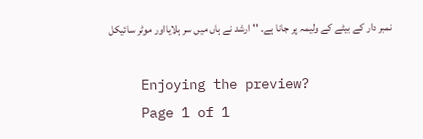نمبر دار کے بیٹے کے ولیمہ پر جانا ہے۔ ''ارشد نے ہاں میں سر ہلایااور موٹر سائیکل

    Enjoying the preview?
    Page 1 of 1